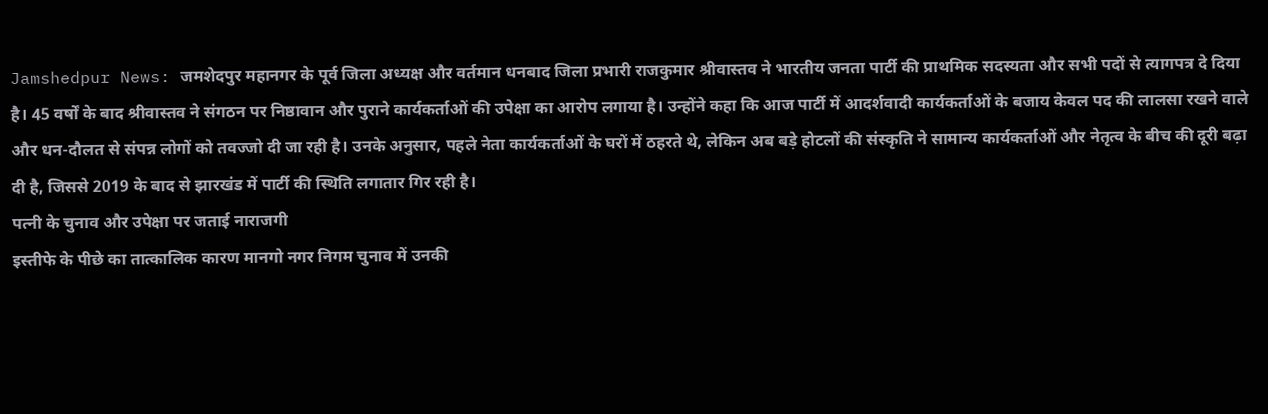Jamshedpur News: जमशेदपुर महानगर के पूर्व जिला अध्यक्ष और वर्तमान धनबाद जिला प्रभारी राजकुमार श्रीवास्तव ने भारतीय जनता पार्टी की प्राथमिक सदस्यता और सभी पदों से त्यागपत्र दे दिया है। 45 वर्षों के बाद श्रीवास्तव ने संगठन पर निष्ठावान और पुराने कार्यकर्ताओं की उपेक्षा का आरोप लगाया है। उन्होंने कहा कि आज पार्टी में आदर्शवादी कार्यकर्ताओं के बजाय केवल पद की लालसा रखने वाले और धन-दौलत से संपन्न लोगों को तवज्जो दी जा रही है। उनके अनुसार, पहले नेता कार्यकर्ताओं के घरों में ठहरते थे, लेकिन अब बड़े होटलों की संस्कृति ने सामान्य कार्यकर्ताओं और नेतृत्व के बीच की दूरी बढ़ा दी है, जिससे 2019 के बाद से झारखंड में पार्टी की स्थिति लगातार गिर रही है।
पत्नी के चुनाव और उपेक्षा पर जताई नाराजगी
इस्तीफे के पीछे का तात्कालिक कारण मानगो नगर निगम चुनाव में उनकी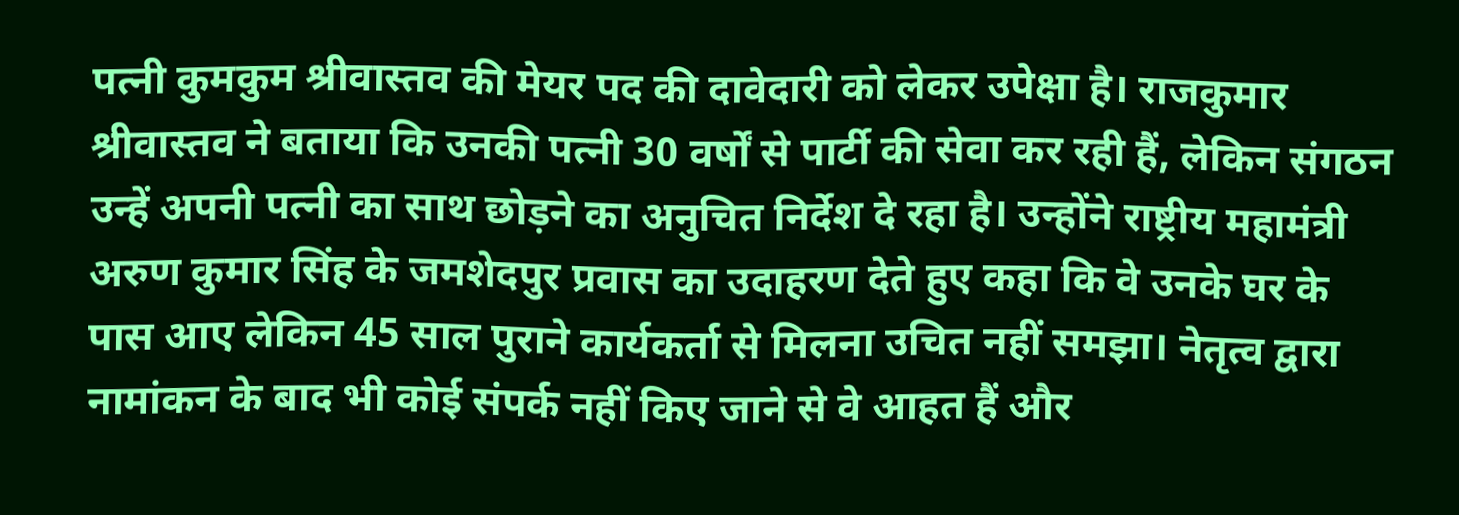पत्नी कुमकुम श्रीवास्तव की मेयर पद की दावेदारी को लेकर उपेक्षा है। राजकुमार श्रीवास्तव ने बताया कि उनकी पत्नी 30 वर्षों से पार्टी की सेवा कर रही हैं, लेकिन संगठन उन्हें अपनी पत्नी का साथ छोड़ने का अनुचित निर्देश दे रहा है। उन्होंने राष्ट्रीय महामंत्री अरुण कुमार सिंह के जमशेदपुर प्रवास का उदाहरण देते हुए कहा कि वे उनके घर के पास आए लेकिन 45 साल पुराने कार्यकर्ता से मिलना उचित नहीं समझा। नेतृत्व द्वारा नामांकन के बाद भी कोई संपर्क नहीं किए जाने से वे आहत हैं और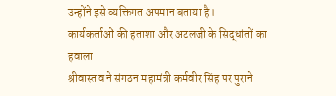उन्होंने इसे व्यक्तिगत अपमान बताया है।
कार्यकर्ताओं की हताशा और अटलजी के सिद्धांतों का हवाला
श्रीवास्तव ने संगठन महामंत्री कर्मवीर सिंह पर पुराने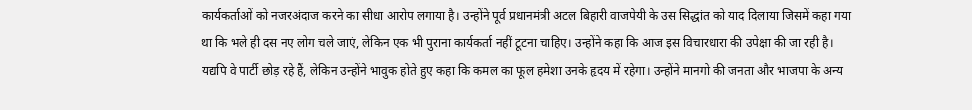कार्यकर्ताओं को नजरअंदाज करने का सीधा आरोप लगाया है। उन्होंने पूर्व प्रधानमंत्री अटल बिहारी वाजपेयी के उस सिद्धांत को याद दिलाया जिसमें कहा गया था कि भले ही दस नए लोग चले जाएं, लेकिन एक भी पुराना कार्यकर्ता नहीं टूटना चाहिए। उन्होंने कहा कि आज इस विचारधारा की उपेक्षा की जा रही है। यद्यपि वे पार्टी छोड़ रहे हैं, लेकिन उन्होंने भावुक होते हुए कहा कि कमल का फूल हमेशा उनके हृदय में रहेगा। उन्होंने मानगो की जनता और भाजपा के अन्य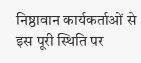निष्ठावान कार्यकर्ताओं से इस पूरी स्थिति पर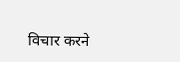विचार करने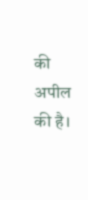की अपील की है।